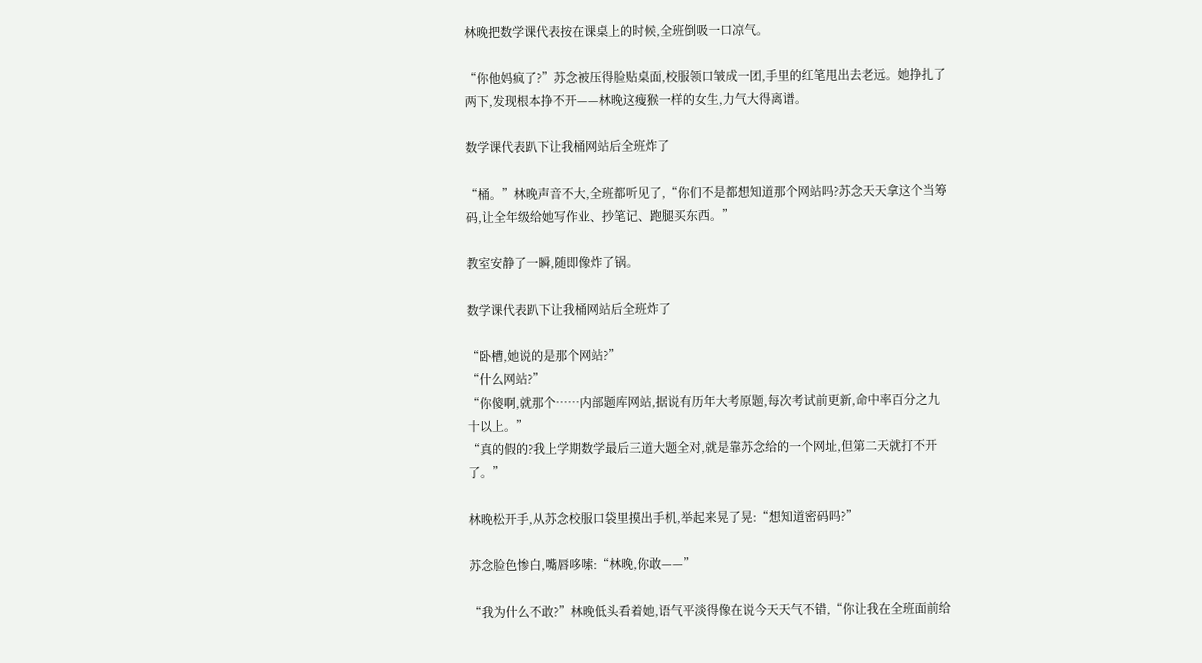林晚把数学课代表按在课桌上的时候,全班倒吸一口凉气。

“你他妈疯了?”苏念被压得脸贴桌面,校服领口皱成一团,手里的红笔甩出去老远。她挣扎了两下,发现根本挣不开——林晚这瘦猴一样的女生,力气大得离谱。

数学课代表趴下让我桶网站后全班炸了

“桶。”林晚声音不大,全班都听见了,“你们不是都想知道那个网站吗?苏念天天拿这个当筹码,让全年级给她写作业、抄笔记、跑腿买东西。”

教室安静了一瞬,随即像炸了锅。

数学课代表趴下让我桶网站后全班炸了

“卧槽,她说的是那个网站?”
“什么网站?”
“你傻啊,就那个……内部题库网站,据说有历年大考原题,每次考试前更新,命中率百分之九十以上。”
“真的假的?我上学期数学最后三道大题全对,就是靠苏念给的一个网址,但第二天就打不开了。”

林晚松开手,从苏念校服口袋里摸出手机,举起来晃了晃:“想知道密码吗?”

苏念脸色惨白,嘴唇哆嗦:“林晚,你敢——”

“我为什么不敢?”林晚低头看着她,语气平淡得像在说今天天气不错,“你让我在全班面前给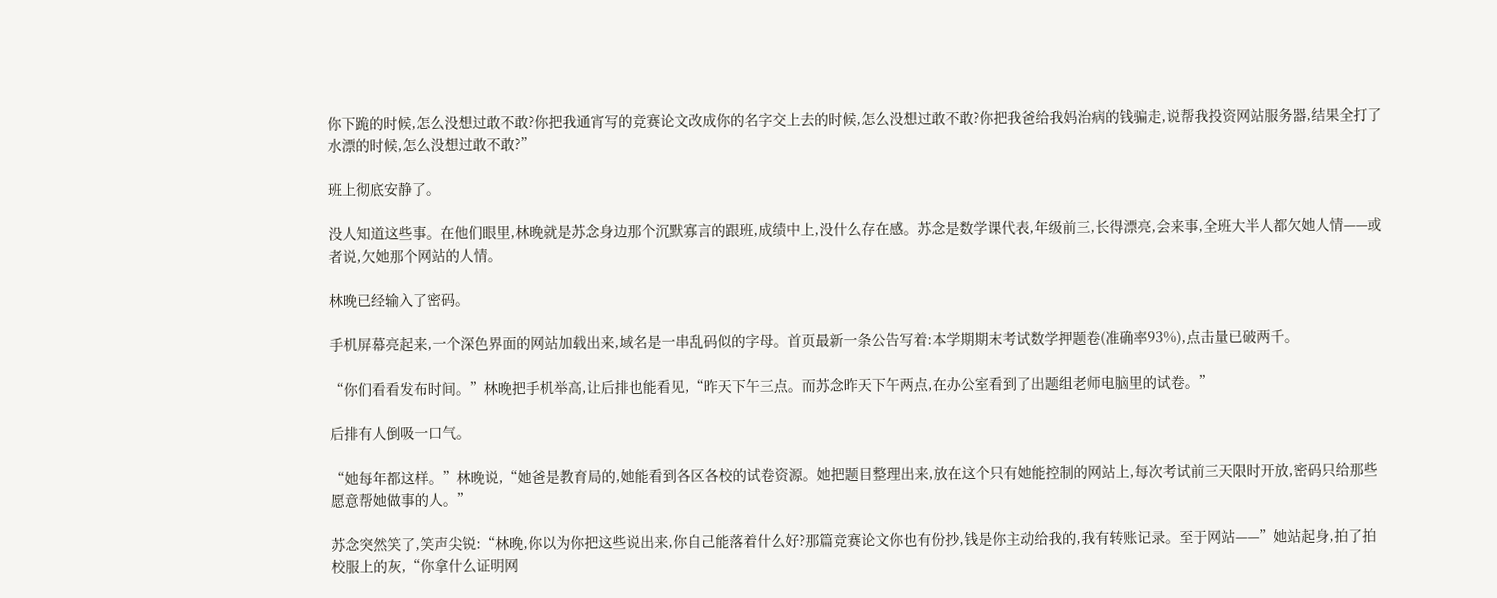你下跪的时候,怎么没想过敢不敢?你把我通宵写的竞赛论文改成你的名字交上去的时候,怎么没想过敢不敢?你把我爸给我妈治病的钱骗走,说帮我投资网站服务器,结果全打了水漂的时候,怎么没想过敢不敢?”

班上彻底安静了。

没人知道这些事。在他们眼里,林晚就是苏念身边那个沉默寡言的跟班,成绩中上,没什么存在感。苏念是数学课代表,年级前三,长得漂亮,会来事,全班大半人都欠她人情——或者说,欠她那个网站的人情。

林晚已经输入了密码。

手机屏幕亮起来,一个深色界面的网站加载出来,域名是一串乱码似的字母。首页最新一条公告写着:本学期期末考试数学押题卷(准确率93%),点击量已破两千。

“你们看看发布时间。”林晚把手机举高,让后排也能看见,“昨天下午三点。而苏念昨天下午两点,在办公室看到了出题组老师电脑里的试卷。”

后排有人倒吸一口气。

“她每年都这样。”林晚说,“她爸是教育局的,她能看到各区各校的试卷资源。她把题目整理出来,放在这个只有她能控制的网站上,每次考试前三天限时开放,密码只给那些愿意帮她做事的人。”

苏念突然笑了,笑声尖锐:“林晚,你以为你把这些说出来,你自己能落着什么好?那篇竞赛论文你也有份抄,钱是你主动给我的,我有转账记录。至于网站——”她站起身,拍了拍校服上的灰,“你拿什么证明网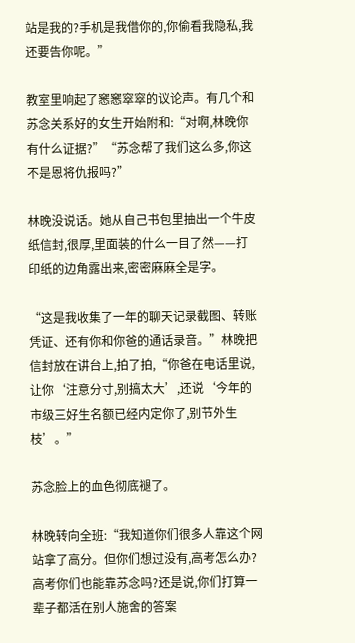站是我的?手机是我借你的,你偷看我隐私,我还要告你呢。”

教室里响起了窸窸窣窣的议论声。有几个和苏念关系好的女生开始附和:“对啊,林晚你有什么证据?”“苏念帮了我们这么多,你这不是恩将仇报吗?”

林晚没说话。她从自己书包里抽出一个牛皮纸信封,很厚,里面装的什么一目了然——打印纸的边角露出来,密密麻麻全是字。

“这是我收集了一年的聊天记录截图、转账凭证、还有你和你爸的通话录音。”林晚把信封放在讲台上,拍了拍,“你爸在电话里说,让你‘注意分寸,别搞太大’,还说‘今年的市级三好生名额已经内定你了,别节外生枝’。”

苏念脸上的血色彻底褪了。

林晚转向全班:“我知道你们很多人靠这个网站拿了高分。但你们想过没有,高考怎么办?高考你们也能靠苏念吗?还是说,你们打算一辈子都活在别人施舍的答案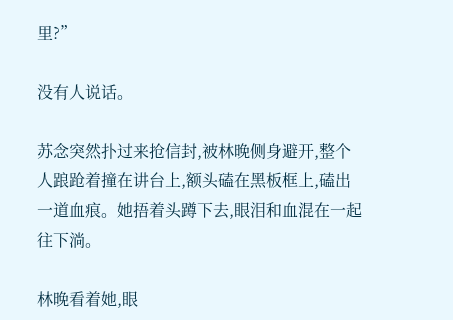里?”

没有人说话。

苏念突然扑过来抢信封,被林晚侧身避开,整个人踉跄着撞在讲台上,额头磕在黑板框上,磕出一道血痕。她捂着头蹲下去,眼泪和血混在一起往下淌。

林晚看着她,眼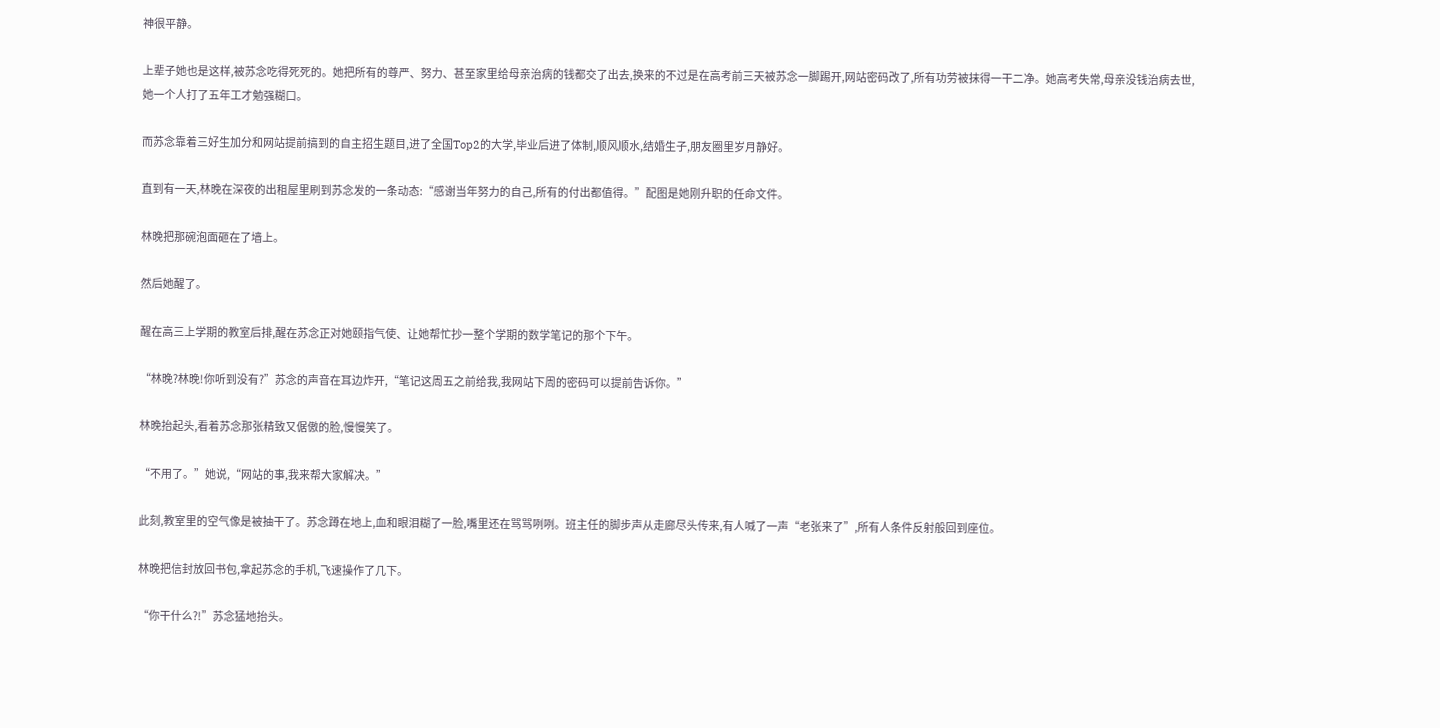神很平静。

上辈子她也是这样,被苏念吃得死死的。她把所有的尊严、努力、甚至家里给母亲治病的钱都交了出去,换来的不过是在高考前三天被苏念一脚踢开,网站密码改了,所有功劳被抹得一干二净。她高考失常,母亲没钱治病去世,她一个人打了五年工才勉强糊口。

而苏念靠着三好生加分和网站提前搞到的自主招生题目,进了全国Top2的大学,毕业后进了体制,顺风顺水,结婚生子,朋友圈里岁月静好。

直到有一天,林晚在深夜的出租屋里刷到苏念发的一条动态:“感谢当年努力的自己,所有的付出都值得。”配图是她刚升职的任命文件。

林晚把那碗泡面砸在了墙上。

然后她醒了。

醒在高三上学期的教室后排,醒在苏念正对她颐指气使、让她帮忙抄一整个学期的数学笔记的那个下午。

“林晚?林晚!你听到没有?”苏念的声音在耳边炸开,“笔记这周五之前给我,我网站下周的密码可以提前告诉你。”

林晚抬起头,看着苏念那张精致又倨傲的脸,慢慢笑了。

“不用了。”她说,“网站的事,我来帮大家解决。”

此刻,教室里的空气像是被抽干了。苏念蹲在地上,血和眼泪糊了一脸,嘴里还在骂骂咧咧。班主任的脚步声从走廊尽头传来,有人喊了一声“老张来了”,所有人条件反射般回到座位。

林晚把信封放回书包,拿起苏念的手机,飞速操作了几下。

“你干什么?!”苏念猛地抬头。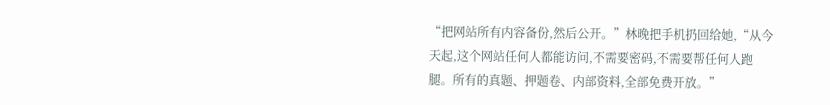“把网站所有内容备份,然后公开。”林晚把手机扔回给她,“从今天起,这个网站任何人都能访问,不需要密码,不需要帮任何人跑腿。所有的真题、押题卷、内部资料,全部免费开放。”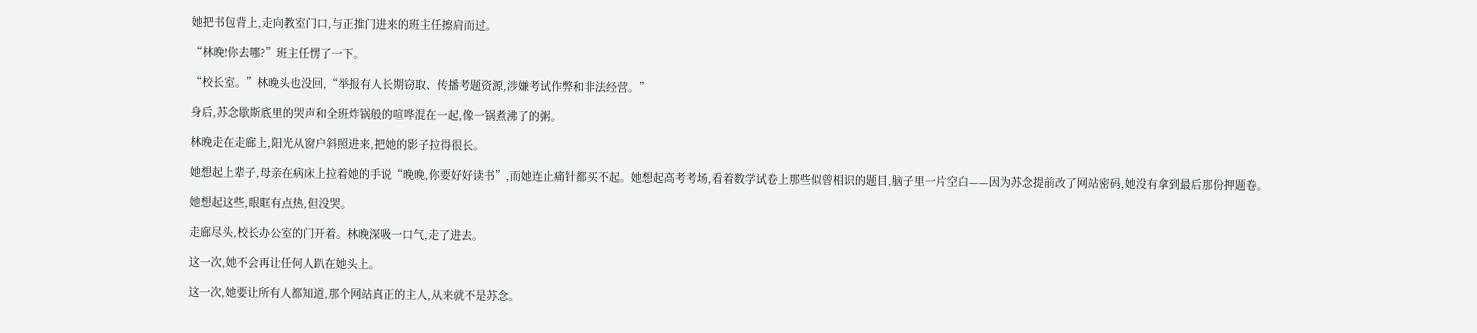她把书包背上,走向教室门口,与正推门进来的班主任擦肩而过。

“林晚!你去哪?”班主任愣了一下。

“校长室。”林晚头也没回,“举报有人长期窃取、传播考题资源,涉嫌考试作弊和非法经营。”

身后,苏念歇斯底里的哭声和全班炸锅般的喧哗混在一起,像一锅煮沸了的粥。

林晚走在走廊上,阳光从窗户斜照进来,把她的影子拉得很长。

她想起上辈子,母亲在病床上拉着她的手说“晚晚,你要好好读书”,而她连止痛针都买不起。她想起高考考场,看着数学试卷上那些似曾相识的题目,脑子里一片空白——因为苏念提前改了网站密码,她没有拿到最后那份押题卷。

她想起这些,眼眶有点热,但没哭。

走廊尽头,校长办公室的门开着。林晚深吸一口气,走了进去。

这一次,她不会再让任何人趴在她头上。

这一次,她要让所有人都知道,那个网站真正的主人,从来就不是苏念。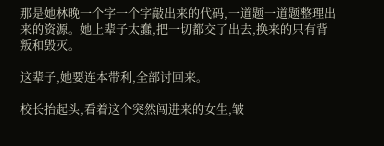那是她林晚一个字一个字敲出来的代码,一道题一道题整理出来的资源。她上辈子太蠢,把一切都交了出去,换来的只有背叛和毁灭。

这辈子,她要连本带利,全部讨回来。

校长抬起头,看着这个突然闯进来的女生,皱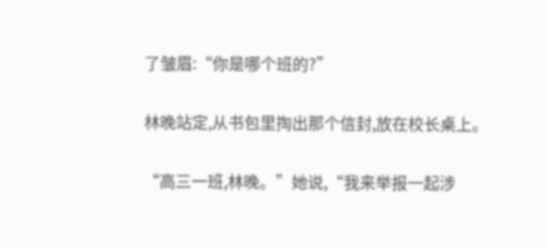了皱眉:“你是哪个班的?”

林晚站定,从书包里掏出那个信封,放在校长桌上。

“高三一班,林晚。”她说,“我来举报一起涉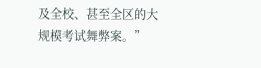及全校、甚至全区的大规模考试舞弊案。”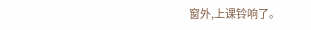窗外,上课铃响了。